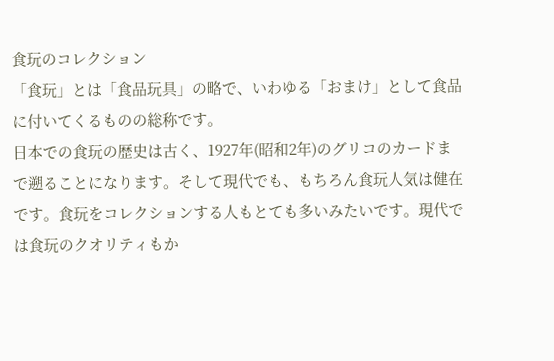食玩のコレクション
「食玩」とは「食品玩具」の略で、いわゆる「おまけ」として食品に付いてくるものの総称です。
日本での食玩の歴史は古く、1927年(昭和2年)のグリコのカードまで遡ることになります。そして現代でも、もちろん食玩人気は健在です。食玩をコレクションする人もとても多いみたいです。現代では食玩のクオリティもか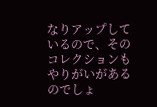なりアップしているので、そのコレクションもやりがいがあるのでしょ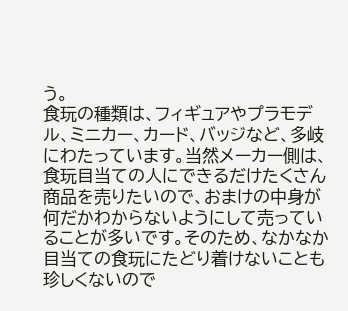う。
食玩の種類は、フィギュアやプラモデル、ミニカー、カード、バッジなど、多岐にわたっています。当然メーカー側は、食玩目当ての人にできるだけたくさん商品を売りたいので、おまけの中身が何だかわからないようにして売っていることが多いです。そのため、なかなか目当ての食玩にたどり着けないことも珍しくないので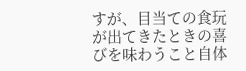すが、目当ての食玩が出てきたときの喜びを味わうこと自体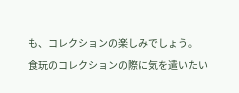も、コレクションの楽しみでしょう。
食玩のコレクションの際に気を遣いたい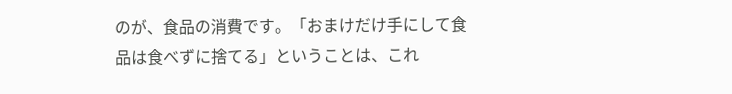のが、食品の消費です。「おまけだけ手にして食品は食べずに捨てる」ということは、これ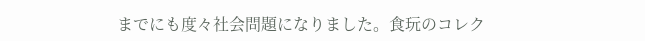までにも度々社会問題になりました。食玩のコレク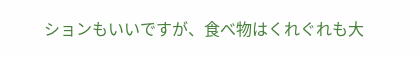ションもいいですが、食べ物はくれぐれも大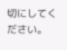切にしてください。